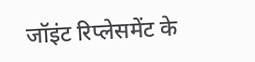जॉइंट रिप्लेसमेंट के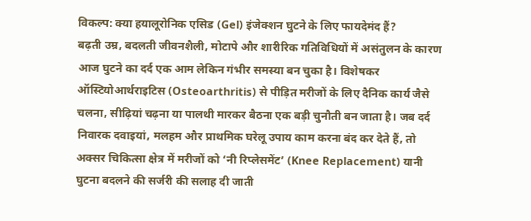विकल्प: क्या हयालूरोनिक एसिड (Gel) इंजेक्शन घुटने के लिए फायदेमंद हैं?
बढ़ती उम्र, बदलती जीवनशैली, मोटापे और शारीरिक गतिविधियों में असंतुलन के कारण आज घुटने का दर्द एक आम लेकिन गंभीर समस्या बन चुका है। विशेषकर ऑस्टियोआर्थराइटिस (Osteoarthritis) से पीड़ित मरीजों के लिए दैनिक कार्य जैसे चलना, सीढ़ियां चढ़ना या पालथी मारकर बैठना एक बड़ी चुनौती बन जाता है। जब दर्द निवारक दवाइयां, मलहम और प्राथमिक घरेलू उपाय काम करना बंद कर देते हैं, तो अक्सर चिकित्सा क्षेत्र में मरीजों को ‘नी रिप्लेसमेंट’ (Knee Replacement) यानी घुटना बदलने की सर्जरी की सलाह दी जाती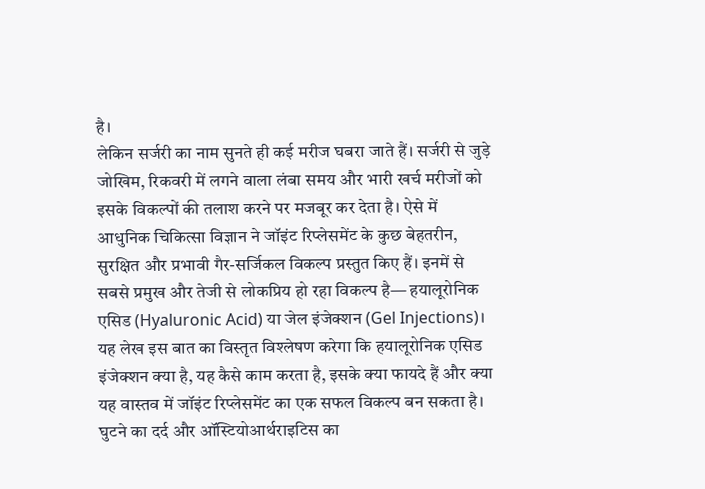है।
लेकिन सर्जरी का नाम सुनते ही कई मरीज घबरा जाते हैं। सर्जरी से जुड़े जोखिम, रिकवरी में लगने वाला लंबा समय और भारी खर्च मरीजों को इसके विकल्पों की तलाश करने पर मजबूर कर देता है। ऐसे में आधुनिक चिकित्सा विज्ञान ने जॉइंट रिप्लेसमेंट के कुछ बेहतरीन, सुरक्षित और प्रभावी गैर-सर्जिकल विकल्प प्रस्तुत किए हैं। इनमें से सबसे प्रमुख और तेजी से लोकप्रिय हो रहा विकल्प है— हयालूरोनिक एसिड (Hyaluronic Acid) या जेल इंजेक्शन (Gel Injections)।
यह लेख इस बात का विस्तृत विश्लेषण करेगा कि हयालूरोनिक एसिड इंजेक्शन क्या है, यह कैसे काम करता है, इसके क्या फायदे हैं और क्या यह वास्तव में जॉइंट रिप्लेसमेंट का एक सफल विकल्प बन सकता है।
घुटने का दर्द और ऑस्टियोआर्थराइटिस का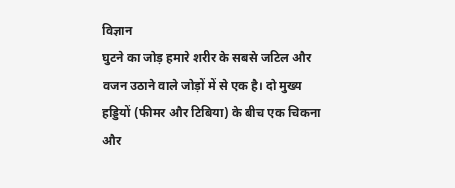विज्ञान
घुटने का जोड़ हमारे शरीर के सबसे जटिल और वजन उठाने वाले जोड़ों में से एक है। दो मुख्य हड्डियों (फीमर और टिबिया) के बीच एक चिकना और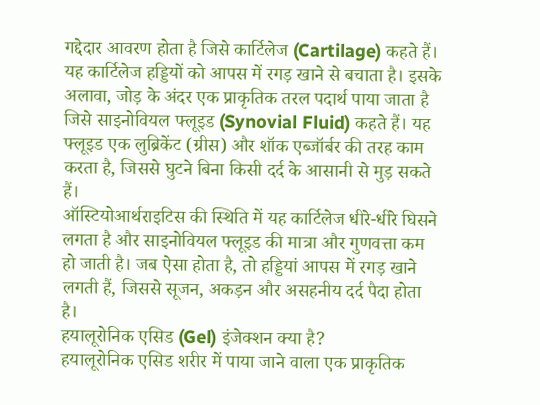गद्देदार आवरण होता है जिसे कार्टिलेज (Cartilage) कहते हैं। यह कार्टिलेज हड्डियों को आपस में रगड़ खाने से बचाता है। इसके अलावा, जोड़ के अंदर एक प्राकृतिक तरल पदार्थ पाया जाता है जिसे साइनोवियल फ्लूइड (Synovial Fluid) कहते हैं। यह फ्लूइड एक लुब्रिकेंट (ग्रीस) और शॉक एब्जॉर्बर की तरह काम करता है, जिससे घुटने बिना किसी दर्द के आसानी से मुड़ सकते हैं।
ऑस्टियोआर्थराइटिस की स्थिति में यह कार्टिलेज धीरे-धीरे घिसने लगता है और साइनोवियल फ्लूइड की मात्रा और गुणवत्ता कम हो जाती है। जब ऐसा होता है, तो हड्डियां आपस में रगड़ खाने लगती हैं, जिससे सूजन, अकड़न और असहनीय दर्द पैदा होता है।
हयालूरोनिक एसिड (Gel) इंजेक्शन क्या है?
हयालूरोनिक एसिड शरीर में पाया जाने वाला एक प्राकृतिक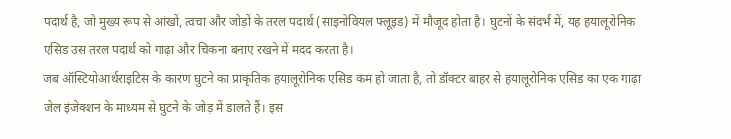पदार्थ है, जो मुख्य रूप से आंखों, त्वचा और जोड़ों के तरल पदार्थ (साइनोवियल फ्लूइड) में मौजूद होता है। घुटनों के संदर्भ में, यह हयालूरोनिक एसिड उस तरल पदार्थ को गाढ़ा और चिकना बनाए रखने में मदद करता है।
जब ऑस्टियोआर्थराइटिस के कारण घुटने का प्राकृतिक हयालूरोनिक एसिड कम हो जाता है, तो डॉक्टर बाहर से हयालूरोनिक एसिड का एक गाढ़ा जेल इंजेक्शन के माध्यम से घुटने के जोड़ में डालते हैं। इस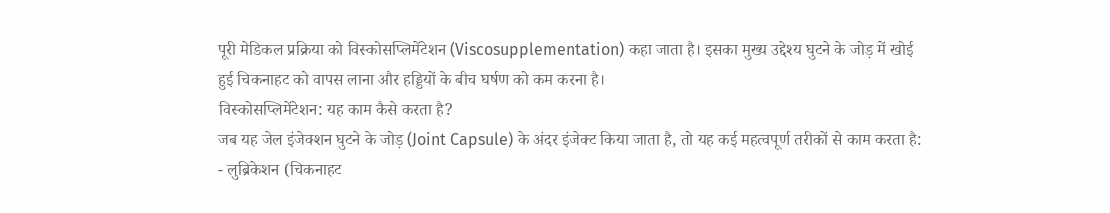पूरी मेडिकल प्रक्रिया को विस्कोसप्लिमेंटेशन (Viscosupplementation) कहा जाता है। इसका मुख्य उद्देश्य घुटने के जोड़ में खोई हुई चिकनाहट को वापस लाना और हड्डियों के बीच घर्षण को कम करना है।
विस्कोसप्लिमेंटेशन: यह काम कैसे करता है?
जब यह जेल इंजेक्शन घुटने के जोड़ (Joint Capsule) के अंदर इंजेक्ट किया जाता है, तो यह कई महत्वपूर्ण तरीकों से काम करता है:
- लुब्रिकेशन (चिकनाहट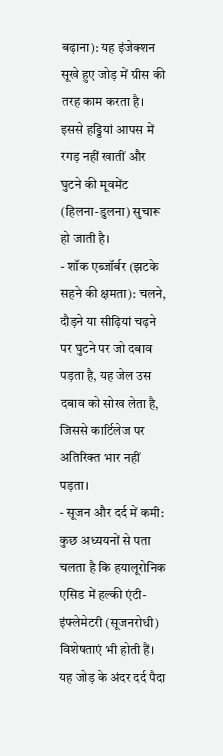बढ़ाना): यह इंजेक्शन सूखे हुए जोड़ में ग्रीस की तरह काम करता है। इससे हड्डियां आपस में रगड़ नहीं खातीं और घुटने की मूवमेंट (हिलना-डुलना) सुचारू हो जाती है।
- शॉक एब्जॉर्बर (झटके सहने की क्षमता): चलने, दौड़ने या सीढ़ियां चढ़ने पर घुटने पर जो दबाव पड़ता है, यह जेल उस दबाव को सोख लेता है, जिससे कार्टिलेज पर अतिरिक्त भार नहीं पड़ता।
- सूजन और दर्द में कमी: कुछ अध्ययनों से पता चलता है कि हयालूरोनिक एसिड में हल्की एंटी-इंफ्लेमेटरी (सूजनरोधी) विशेषताएं भी होती हैं। यह जोड़ के अंदर दर्द पैदा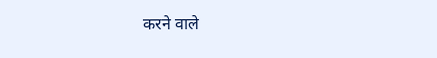करने वाले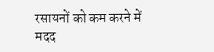रसायनों को कम करने में मदद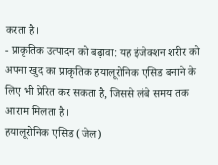करता है।
- प्राकृतिक उत्पादन को बढ़ावा: यह इंजेक्शन शरीर को अपना खुद का प्राकृतिक हयालूरोनिक एसिड बनाने के लिए भी प्रेरित कर सकता है, जिससे लंबे समय तक आराम मिलता है।
हयालूरोनिक एसिड (जेल)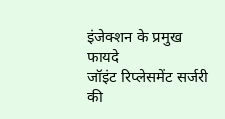इंजेक्शन के प्रमुख फायदे
जॉइंट रिप्लेसमेंट सर्जरी की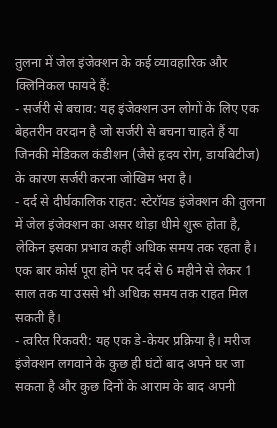तुलना में जेल इंजेक्शन के कई व्यावहारिक और क्लिनिकल फायदे हैं:
- सर्जरी से बचाव: यह इंजेक्शन उन लोगों के लिए एक बेहतरीन वरदान है जो सर्जरी से बचना चाहते हैं या जिनकी मेडिकल कंडीशन (जैसे हृदय रोग, डायबिटीज) के कारण सर्जरी करना जोखिम भरा है।
- दर्द से दीर्घकालिक राहत: स्टेरॉयड इंजेक्शन की तुलना में जेल इंजेक्शन का असर थोड़ा धीमे शुरू होता है, लेकिन इसका प्रभाव कहीं अधिक समय तक रहता है। एक बार कोर्स पूरा होने पर दर्द से 6 महीने से लेकर 1 साल तक या उससे भी अधिक समय तक राहत मिल सकती है।
- त्वरित रिकवरी: यह एक डे-केयर प्रक्रिया है। मरीज इंजेक्शन लगवाने के कुछ ही घंटों बाद अपने घर जा सकता है और कुछ दिनों के आराम के बाद अपनी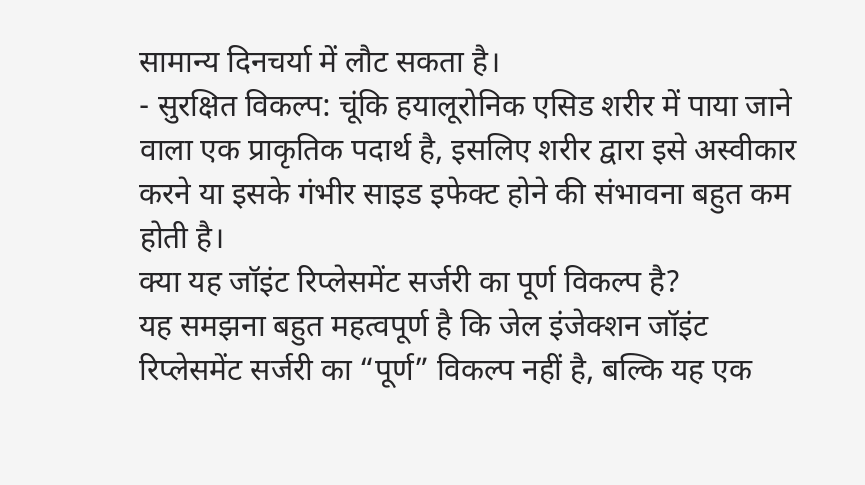सामान्य दिनचर्या में लौट सकता है।
- सुरक्षित विकल्प: चूंकि हयालूरोनिक एसिड शरीर में पाया जाने वाला एक प्राकृतिक पदार्थ है, इसलिए शरीर द्वारा इसे अस्वीकार करने या इसके गंभीर साइड इफेक्ट होने की संभावना बहुत कम होती है।
क्या यह जॉइंट रिप्लेसमेंट सर्जरी का पूर्ण विकल्प है?
यह समझना बहुत महत्वपूर्ण है कि जेल इंजेक्शन जॉइंट रिप्लेसमेंट सर्जरी का “पूर्ण” विकल्प नहीं है, बल्कि यह एक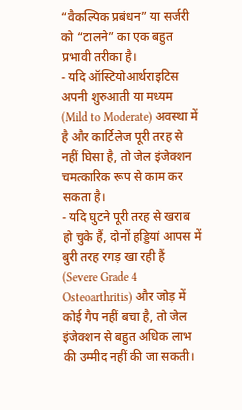“वैकल्पिक प्रबंधन” या सर्जरी को “टालने” का एक बहुत प्रभावी तरीका है।
- यदि ऑस्टियोआर्थराइटिस अपनी शुरुआती या मध्यम (Mild to Moderate) अवस्था में है और कार्टिलेज पूरी तरह से नहीं घिसा है, तो जेल इंजेक्शन चमत्कारिक रूप से काम कर सकता है।
- यदि घुटने पूरी तरह से खराब हो चुके हैं, दोनों हड्डियां आपस में बुरी तरह रगड़ खा रही हैं (Severe Grade 4 Osteoarthritis) और जोड़ में कोई गैप नहीं बचा है, तो जेल इंजेक्शन से बहुत अधिक लाभ की उम्मीद नहीं की जा सकती।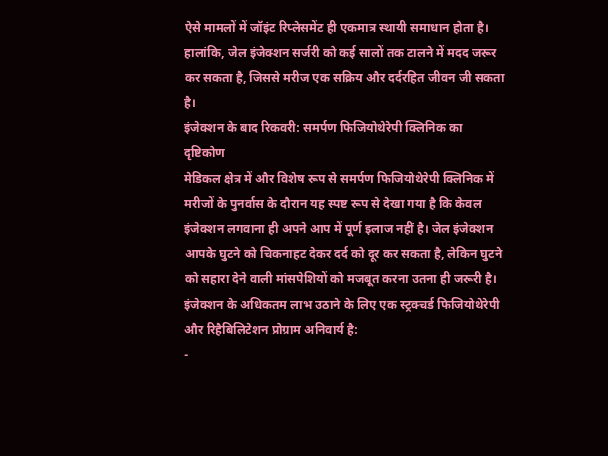ऐसे मामलों में जॉइंट रिप्लेसमेंट ही एकमात्र स्थायी समाधान होता है।
हालांकि, जेल इंजेक्शन सर्जरी को कई सालों तक टालने में मदद जरूर कर सकता है, जिससे मरीज एक सक्रिय और दर्दरहित जीवन जी सकता है।
इंजेक्शन के बाद रिकवरी: समर्पण फिजियोथेरेपी क्लिनिक का दृष्टिकोण
मेडिकल क्षेत्र में और विशेष रूप से समर्पण फिजियोथेरेपी क्लिनिक में मरीजों के पुनर्वास के दौरान यह स्पष्ट रूप से देखा गया है कि केवल इंजेक्शन लगवाना ही अपने आप में पूर्ण इलाज नहीं है। जेल इंजेक्शन आपके घुटने को चिकनाहट देकर दर्द को दूर कर सकता है, लेकिन घुटने को सहारा देने वाली मांसपेशियों को मजबूत करना उतना ही जरूरी है।
इंजेक्शन के अधिकतम लाभ उठाने के लिए एक स्ट्रक्चर्ड फिजियोथेरेपी और रिहैबिलिटेशन प्रोग्राम अनिवार्य है:
-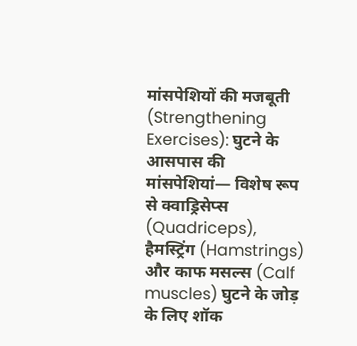मांसपेशियों की मजबूती (Strengthening Exercises): घुटने के आसपास की मांसपेशियां— विशेष रूप से क्वाड्रिसेप्स (Quadriceps), हैमस्ट्रिंग (Hamstrings) और काफ मसल्स (Calf muscles) घुटने के जोड़ के लिए शॉक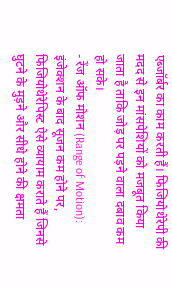एब्जॉर्बर का काम करती हैं। फिजियोथेरेपी की मदद से इन मांसपेशियों को मजबूत किया जाता है ताकि जोड़ पर पड़ने वाला दबाव कम हो सके।
- रेंज ऑफ मोशन (Range of Motion): इंजेक्शन के बाद सूजन कम होने पर, फिजियोथेरेपिस्ट ऐसे व्यायाम कराते हैं जिनसे घुटने के मुड़ने और सीधे होने की क्षमता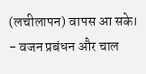(लचीलापन) वापस आ सके।
- वजन प्रबंधन और चाल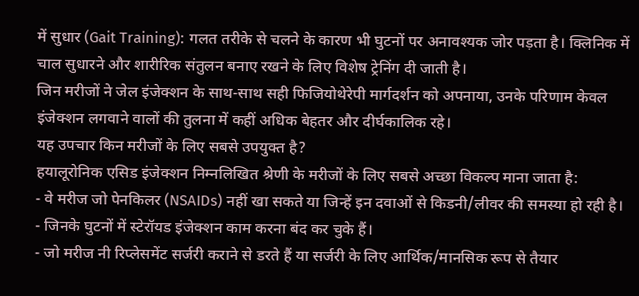में सुधार (Gait Training): गलत तरीके से चलने के कारण भी घुटनों पर अनावश्यक जोर पड़ता है। क्लिनिक में चाल सुधारने और शारीरिक संतुलन बनाए रखने के लिए विशेष ट्रेनिंग दी जाती है।
जिन मरीजों ने जेल इंजेक्शन के साथ-साथ सही फिजियोथेरेपी मार्गदर्शन को अपनाया, उनके परिणाम केवल इंजेक्शन लगवाने वालों की तुलना में कहीं अधिक बेहतर और दीर्घकालिक रहे।
यह उपचार किन मरीजों के लिए सबसे उपयुक्त है?
हयालूरोनिक एसिड इंजेक्शन निम्नलिखित श्रेणी के मरीजों के लिए सबसे अच्छा विकल्प माना जाता है:
- वे मरीज जो पेनकिलर (NSAIDs) नहीं खा सकते या जिन्हें इन दवाओं से किडनी/लीवर की समस्या हो रही है।
- जिनके घुटनों में स्टेरॉयड इंजेक्शन काम करना बंद कर चुके हैं।
- जो मरीज नी रिप्लेसमेंट सर्जरी कराने से डरते हैं या सर्जरी के लिए आर्थिक/मानसिक रूप से तैयार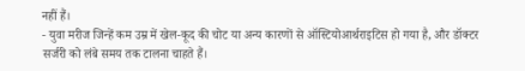नहीं हैं।
- युवा मरीज जिन्हें कम उम्र में खेल-कूद की चोट या अन्य कारणों से ऑस्टियोआर्थराइटिस हो गया है, और डॉक्टर सर्जरी को लंबे समय तक टालना चाहते हैं।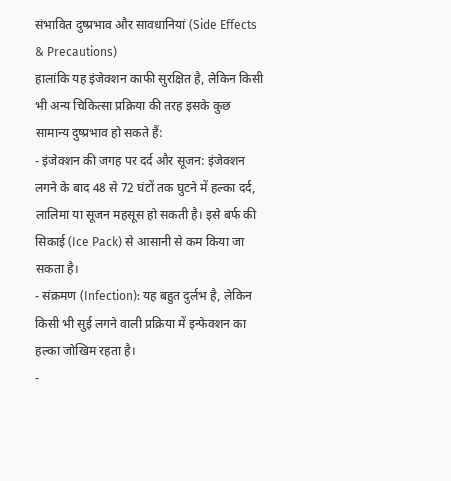संभावित दुष्प्रभाव और सावधानियां (Side Effects & Precautions)
हालांकि यह इंजेक्शन काफी सुरक्षित है, लेकिन किसी भी अन्य चिकित्सा प्रक्रिया की तरह इसके कुछ सामान्य दुष्प्रभाव हो सकते हैं:
- इंजेक्शन की जगह पर दर्द और सूजन: इंजेक्शन लगने के बाद 48 से 72 घंटों तक घुटने में हल्का दर्द, लालिमा या सूजन महसूस हो सकती है। इसे बर्फ की सिकाई (Ice Pack) से आसानी से कम किया जा सकता है।
- संक्रमण (Infection): यह बहुत दुर्लभ है, लेकिन किसी भी सुई लगने वाली प्रक्रिया में इन्फेक्शन का हल्का जोखिम रहता है।
-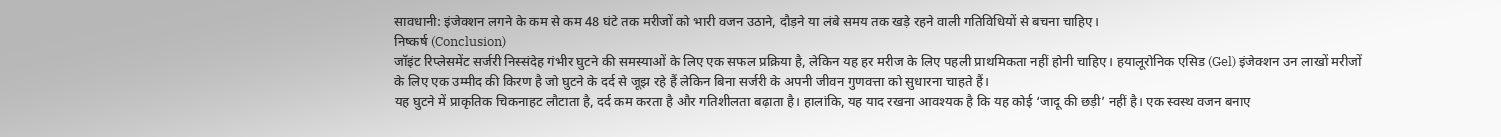सावधानी: इंजेक्शन लगने के कम से कम 48 घंटे तक मरीजों को भारी वजन उठाने, दौड़ने या लंबे समय तक खड़े रहने वाली गतिविधियों से बचना चाहिए।
निष्कर्ष (Conclusion)
जॉइंट रिप्लेसमेंट सर्जरी निस्संदेह गंभीर घुटने की समस्याओं के लिए एक सफल प्रक्रिया है, लेकिन यह हर मरीज के लिए पहली प्राथमिकता नहीं होनी चाहिए। हयालूरोनिक एसिड (Gel) इंजेक्शन उन लाखों मरीजों के लिए एक उम्मीद की किरण है जो घुटने के दर्द से जूझ रहे हैं लेकिन बिना सर्जरी के अपनी जीवन गुणवत्ता को सुधारना चाहते हैं।
यह घुटने में प्राकृतिक चिकनाहट लौटाता है, दर्द कम करता है और गतिशीलता बढ़ाता है। हालांकि, यह याद रखना आवश्यक है कि यह कोई ‘जादू की छड़ी’ नहीं है। एक स्वस्थ वजन बनाए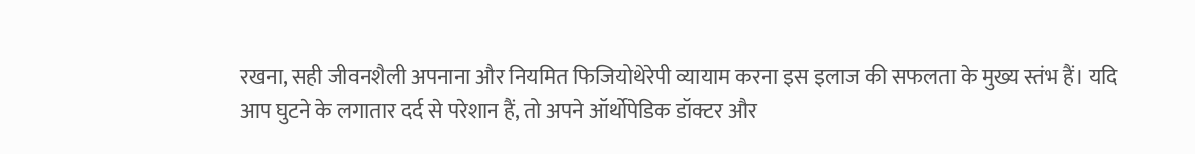रखना, सही जीवनशैली अपनाना और नियमित फिजियोथेरेपी व्यायाम करना इस इलाज की सफलता के मुख्य स्तंभ हैं। यदि आप घुटने के लगातार दर्द से परेशान हैं, तो अपने ऑर्थोपेडिक डॉक्टर और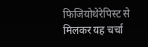फिजियोथेरेपिस्ट से मिलकर यह चर्चा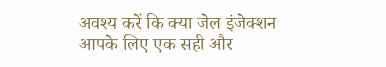अवश्य करें कि क्या जेल इंजेक्शन आपके लिए एक सही और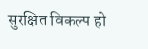सुरक्षित विकल्प हो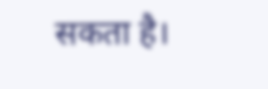सकता है।